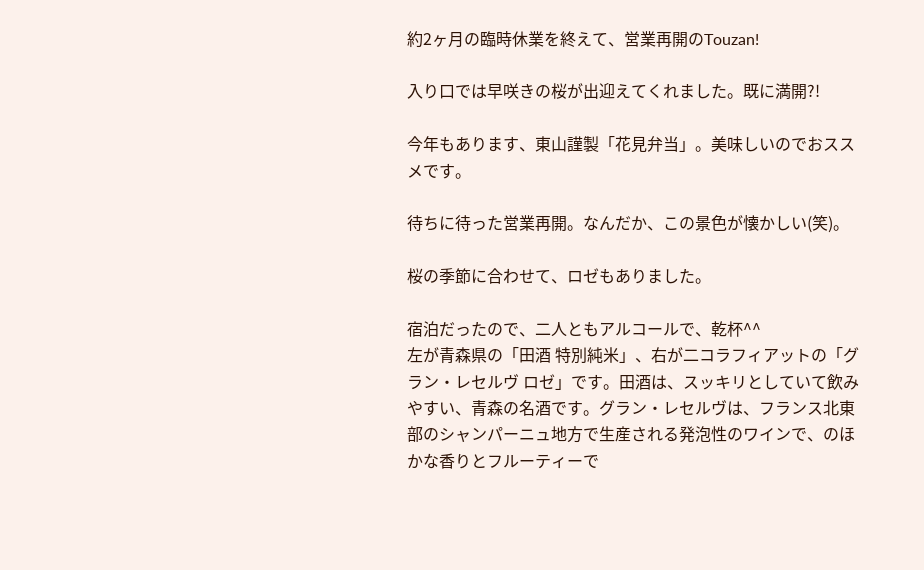約2ヶ月の臨時休業を終えて、営業再開のTouzan!

入り口では早咲きの桜が出迎えてくれました。既に満開?!

今年もあります、東山謹製「花見弁当」。美味しいのでおススメです。

待ちに待った営業再開。なんだか、この景色が懐かしい(笑)。

桜の季節に合わせて、ロゼもありました。

宿泊だったので、二人ともアルコールで、乾杯^^
左が青森県の「田酒 特別純米」、右が二コラフィアットの「グラン・レセルヴ ロゼ」です。田酒は、スッキリとしていて飲みやすい、青森の名酒です。グラン・レセルヴは、フランス北東部のシャンパーニュ地方で生産される発泡性のワインで、のほかな香りとフルーティーで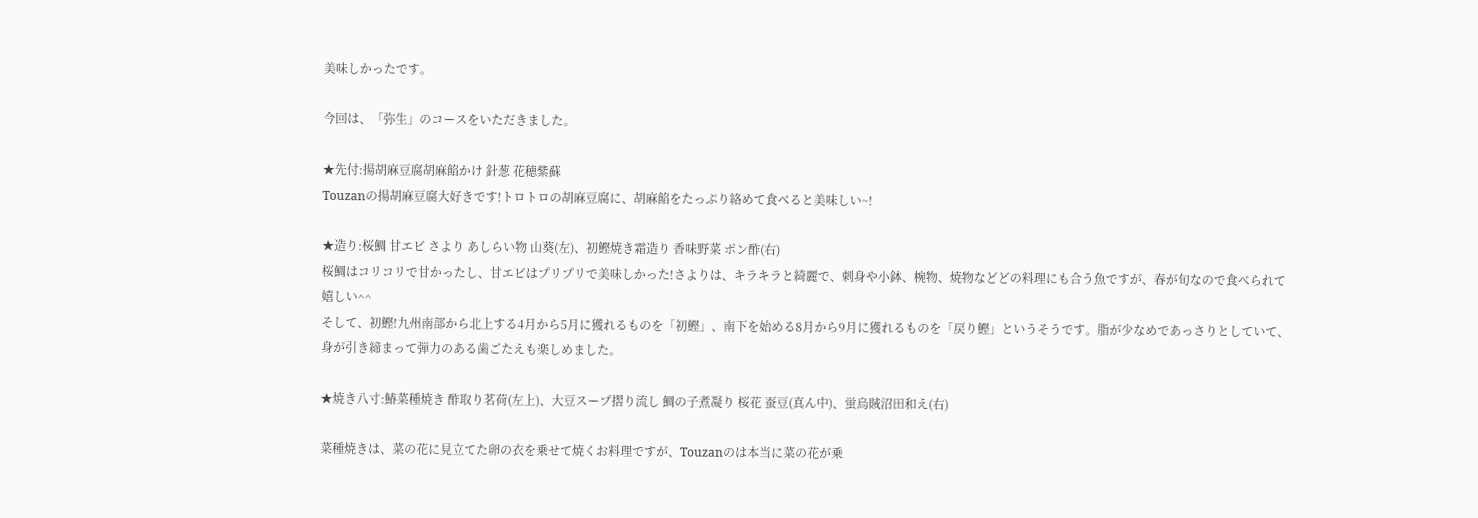美味しかったです。

今回は、「弥生」のコースをいただきました。

★先付:揚胡麻豆腐胡麻餡かけ 針葱 花穂紫蘇
Touzanの揚胡麻豆腐大好きです!トロトロの胡麻豆腐に、胡麻餡をたっぷり絡めて食べると美味しい~!

★造り:桜鯛 甘エビ さより あしらい物 山葵(左)、初鰹焼き霜造り 香味野菜 ポン酢(右)
桜鯛はコリコリで甘かったし、甘エビはプリプリで美味しかった!さよりは、キラキラと綺麗で、刺身や小鉢、椀物、焼物などどの料理にも合う魚ですが、春が旬なので食べられて嬉しい^^
そして、初鰹!九州南部から北上する4月から5月に獲れるものを「初鰹」、南下を始める8月から9月に獲れるものを「戻り鰹」というそうです。脂が少なめであっさりとしていて、身が引き締まって弾力のある歯ごたえも楽しめました。

★焼き八寸:鰆菜種焼き 酢取り茗荷(左上)、大豆スープ摺り流し 鯛の子煮凝り 桜花 蚕豆(真ん中)、蛍烏賊沼田和え(右)

菜種焼きは、菜の花に見立てた卵の衣を乗せて焼くお料理ですが、Touzanのは本当に菜の花が乗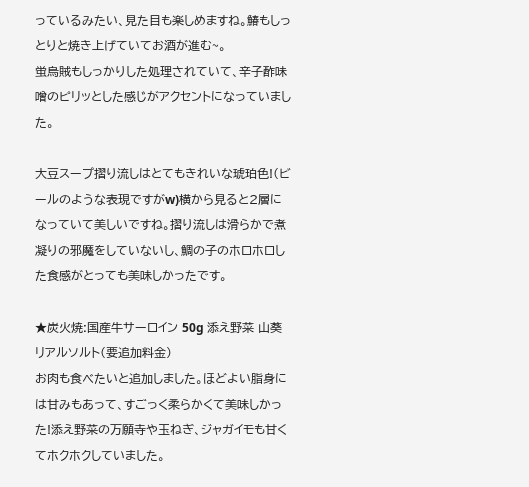っているみたい、見た目も楽しめますね。鰆もしっとりと焼き上げていてお酒が進む~。
蛍烏賊もしっかりした処理されていて、辛子酢味噌のピリッとした感じがアクセントになっていました。

大豆スープ摺り流しはとてもきれいな琥珀色!(ビールのような表現ですがw)横から見ると2層になっていて美しいですね。摺り流しは滑らかで煮凝りの邪魔をしていないし、鯛の子のホロホロした食感がとっても美味しかったです。

★炭火焼:国産牛サーロイン 50g 添え野菜 山葵 リアルソルト(要追加料金)
お肉も食べたいと追加しました。ほどよい脂身には甘みもあって、すごっく柔らかくて美味しかった!添え野菜の万願寺や玉ねぎ、ジャガイモも甘くてホクホクしていました。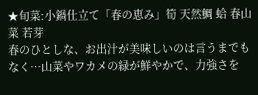★旬菜:小鍋仕立て「春の恵み」筍 天然鯛 蛤 春山菜 若芽
春のひとしな、お出汁が美味しいのは言うまでもなく…山菜やワカメの緑が鮮やかで、力強さを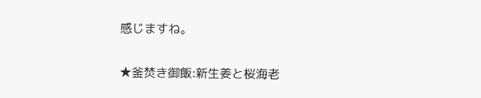感じますね。

★釜焚き御飯:新生姜と桜海老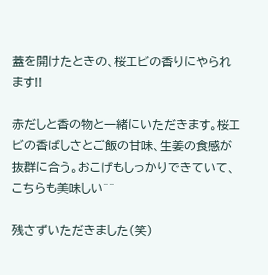蓋を開けたときの、桜エビの香りにやられます!!

赤だしと香の物と一緒にいただきます。桜エビの香ばしさとご飯の甘味、生姜の食感が抜群に合う。おこげもしっかりできていて、こちらも美味しい^^

残さずいただきました(笑)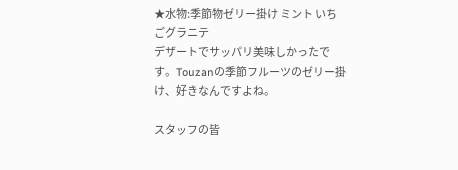★水物:季節物ゼリー掛け ミント いちごグラニテ
デザートでサッパリ美味しかったです。Touzanの季節フルーツのゼリー掛け、好きなんですよね。

スタッフの皆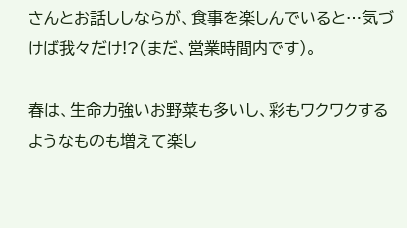さんとお話ししならが、食事を楽しんでいると…気づけば我々だけ!?(まだ、営業時間内です)。

春は、生命力強いお野菜も多いし、彩もワクワクするようなものも増えて楽し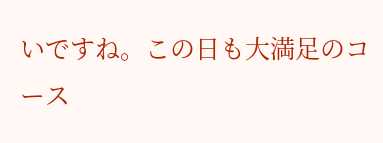いですね。この日も大満足のコース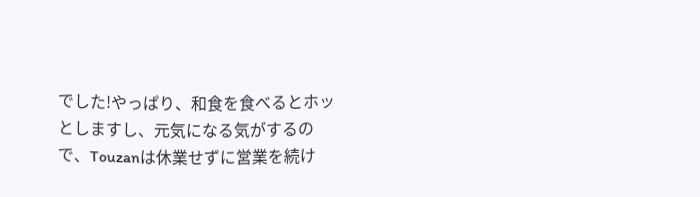でした!やっぱり、和食を食べるとホッとしますし、元気になる気がするので、Touzanは休業せずに営業を続け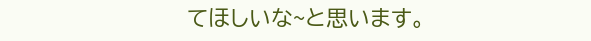てほしいな~と思います。